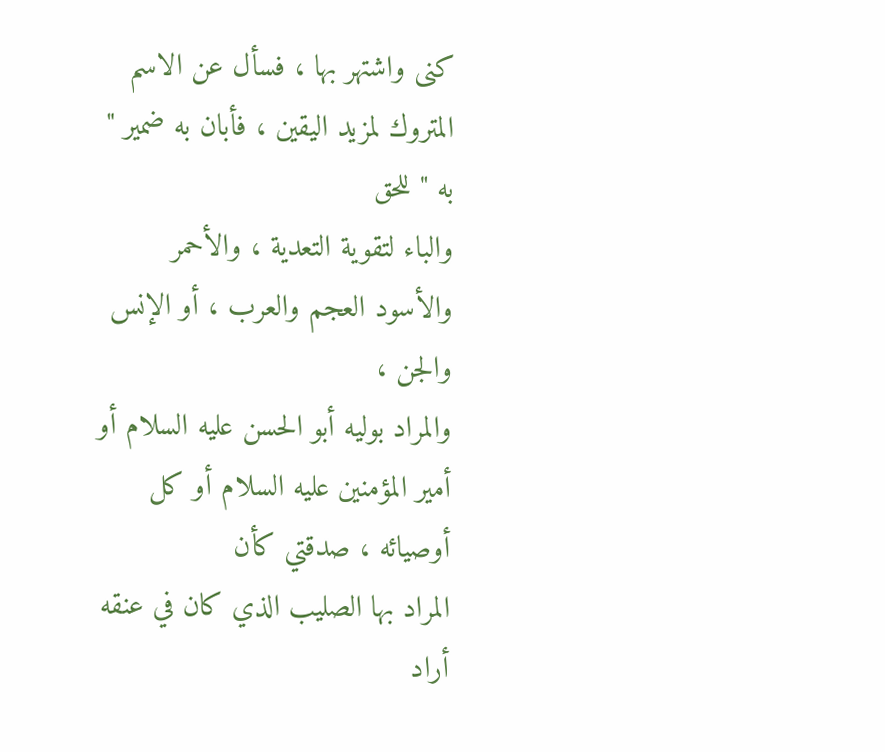كنى واشتهر بها ، فسأل عن الاسم المتروك لمزيد اليقين ، فأبان به ضمير " به " للحق
والباء لتقوية التعدية ، والأحمر والأسود العجم والعرب ، أو الإنس والجن ،
والمراد بوليه أبو الحسن عليه السلام أو أمير المؤمنين عليه السلام أو كل أوصيائه ، صدقتي كأن
المراد بها الصليب الذي كان في عنقه أراد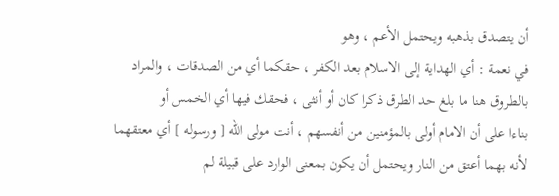أن يتصدق بذهبه ويحتمل الأعم ، وهو
في نعمة : أي الهداية إلى الاسلام بعد الكفر ، حقكما أي من الصدقات ، والمراد
بالطروق هنا ما بلغ حد الطرق ذكرا كان أو أنثى ، فحقك فيها أي الخمس أو
بناءا على أن الامام أولى بالمؤمنين من أنفسهم ، أنت مولى الله [ ورسوله ] أي معتقهما
لأنه بهما أعتق من النار ويحتمل أن يكون بمعنى الوارد على قبيلة لم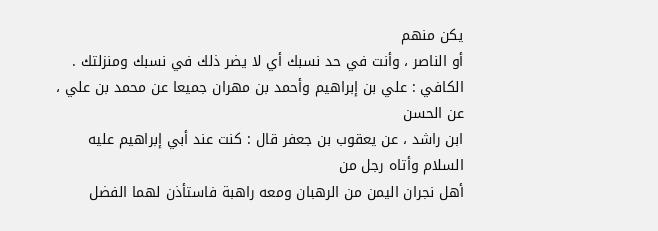يكن منهم
أو الناصر ، وأنت في حد نسبك أي لا يضر ذلك في نسبك ومنزلتك .
الكافي : علي بن إبراهيم وأحمد بن مهران جميعا عن محمد بن علي ، عن الحسن
ابن راشد ، عن يعقوب بن جعفر قال : كنت عند أبي إبراهيم عليه السلام وأتاه رجل من
أهل نجران اليمن من الرهبان ومعه راهبة فاستأذن لهما الفضل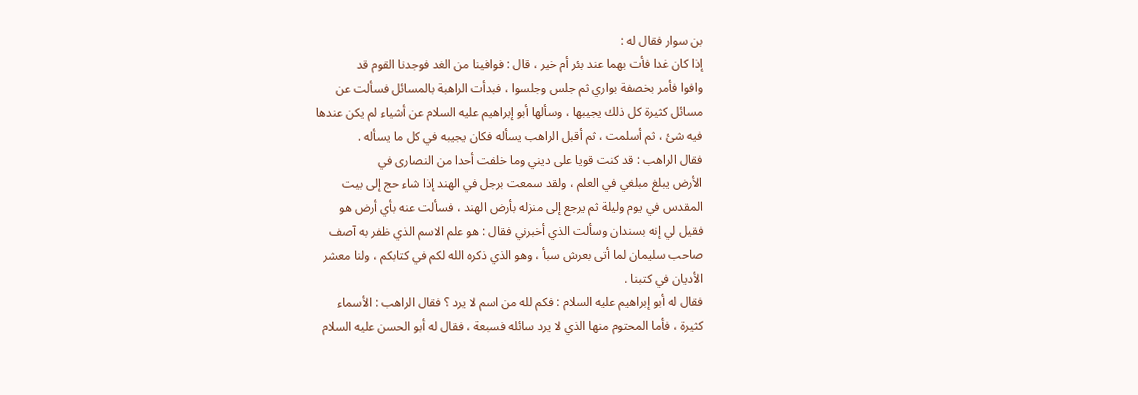بن سوار فقال له :
إذا كان غدا فأت بهما عند بئر أم خير ، قال : فوافينا من الغد فوجدنا القوم قد
وافوا فأمر بخصفة بواري ثم جلس وجلسوا ، فبدأت الراهبة بالمسائل فسألت عن
مسائل كثيرة كل ذلك يجيبها ، وسألها أبو إبراهيم عليه السلام عن أشياء لم يكن عندها
فيه شئ ، ثم أسلمت ، ثم أقبل الراهب يسأله فكان يجيبه في كل ما يسأله .
فقال الراهب : قد كنت قويا على ديني وما خلفت أحدا من النصارى في
الأرض يبلغ مبلغي في العلم ، ولقد سمعت برجل في الهند إذا شاء حج إلى بيت
المقدس في يوم وليلة ثم يرجع إلى منزله بأرض الهند ، فسألت عنه بأي أرض هو
فقيل لي إنه بسندان وسألت الذي أخبرني فقال : هو علم الاسم الذي ظفر به آصف
صاحب سليمان لما أتى بعرش سبأ ، وهو الذي ذكره الله لكم في كتابكم ، ولنا معشر
الأديان في كتبنا .
فقال له أبو إبراهيم عليه السلام : فكم لله من اسم لا يرد ؟ فقال الراهب : الأسماء
كثيرة ، فأما المحتوم منها الذي لا يرد سائله فسبعة ، فقال له أبو الحسن عليه السلام